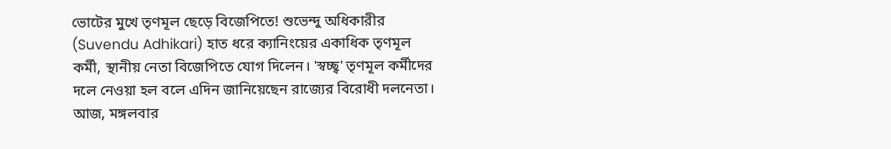ভোটের মুখে তৃণমূল ছেড়ে বিজেপিতে! শুভেন্দু অধিকারীর (Suvendu Adhikari) হাত ধরে ক্যানিংয়ের একাধিক তৃণমূল কর্মী, স্থানীয় নেতা বিজেপিতে যোগ দিলেন। 'স্বচ্ছ্ব' তৃণমূল কর্মীদের দলে নেওয়া হল বলে এদিন জানিয়েছেন রাজ্যের বিরোধী দলনেতা। আজ, মঙ্গলবার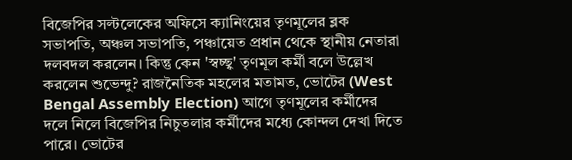বিজেপির সল্টলেকের অফিসে ক্যানিংয়ের তৃণমূলের ব্লক সভাপতি, অঞ্চল সভাপতি, পঞ্চায়েত প্রধান থেকে স্থানীয় নেতারা দলবদল করলেন। কিন্তু কেন 'স্বচ্ছ্ব' তৃণমূল কর্মী বলে উল্লেখ করলেন শুভেন্দু? রাজনৈতিক মহলের মতামত, ভোটের (West Bengal Assembly Election) আগে তৃণমূলের কর্মীদের দলে নিলে বিজেপির নিচুতলার কর্মীদের মধ্যে কোন্দল দেখা দিতে পারে। ভোটের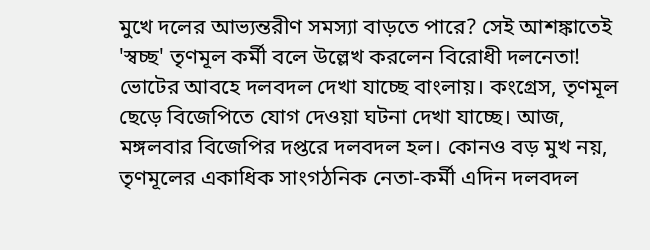মুখে দলের আভ্যন্তরীণ সমস্যা বাড়তে পারে? সেই আশঙ্কাতেই 'স্বচ্ছ' তৃণমূল কর্মী বলে উল্লেখ করলেন বিরোধী দলনেতা!
ভোটের আবহে দলবদল দেখা যাচ্ছে বাংলায়। কংগ্রেস, তৃণমূল ছেড়ে বিজেপিতে যোগ দেওয়া ঘটনা দেখা যাচ্ছে। আজ, মঙ্গলবার বিজেপির দপ্তরে দলবদল হল। কোনও বড় মুখ নয়, তৃণমূলের একাধিক সাংগঠনিক নেতা-কর্মী এদিন দলবদল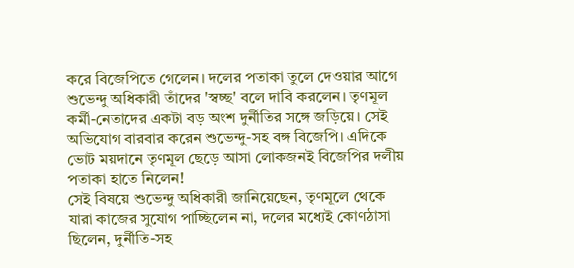করে বিজেপিতে গেলেন। দলের পতাকা তুলে দেওয়ার আগে শুভেন্দু অধিকারী তাঁদের 'স্বচ্ছ' বলে দাবি করলেন। তৃণমূল কর্মী-নেতাদের একটা বড় অংশ দুর্নীতির সঙ্গে জড়িয়ে। সেই অভিযোগ বারবার করেন শুভেন্দু-সহ বঙ্গ বিজেপি। এদিকে ভোট ময়দানে তৃণমূল ছেড়ে আসা লোকজনই বিজেপির দলীয় পতাকা হাতে নিলেন!
সেই বিষয়ে শুভেন্দু অধিকারী জানিয়েছেন, তৃণমূলে থেকে যারা কাজের সুযোগ পাচ্ছিলেন না, দলের মধ্যেই কোণঠাসা ছিলেন, দুর্নীতি-সহ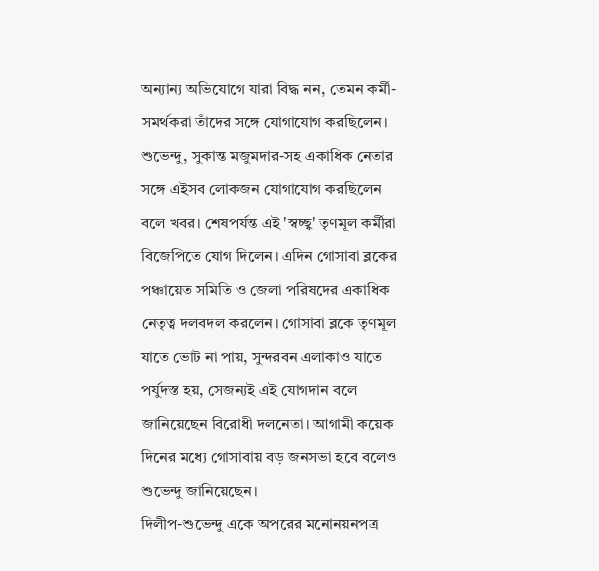অন্যান্য অভিযোগে যারা বিদ্ধ নন, তেমন কর্মী-সমর্থকরা তাঁদের সঙ্গে যোগাযোগ করছিলেন। শুভেন্দু, সুকান্ত মজুমদার-সহ একাধিক নেতার সঙ্গে এইসব লোকজন যোগাযোগ করছিলেন বলে খবর। শেষপর্যন্ত এই 'স্বচ্ছ্ব' তৃণমূল কর্মীরা বিজেপিতে যোগ দিলেন। এদিন গোসাবা ব্লকের পঞ্চায়েত সমিতি ও জেলা পরিষদের একাধিক নেতৃত্ব দলবদল করলেন। গোসাবা ব্লকে তৃণমূল যাতে ভোট না পায়, সুন্দরবন এলাকাও যাতে পর্যুদস্ত হয়, সেজন্যই এই যোগদান বলে জানিয়েছেন বিরোধী দলনেতা। আগামী কয়েক দিনের মধ্যে গোসাবায় বড় জনসভা হবে বলেও শুভেন্দু জানিয়েছেন।
দিলীপ-শুভেন্দু একে অপরের মনোনয়নপত্র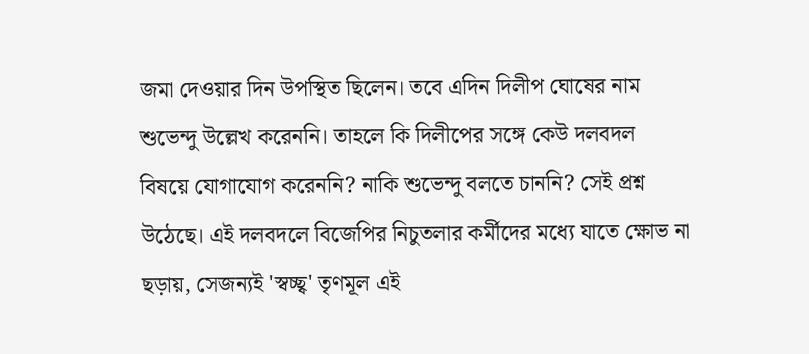জমা দেওয়ার দিন উপস্থিত ছিলেন। তবে এদিন দিলীপ ঘোষের নাম শুভেন্দু উল্লেখ করেননি। তাহলে কি দিলীপের সঙ্গে কেউ দলবদল বিষয়ে যোগাযোগ করেননি? নাকি শুভেন্দু বলতে চাননি? সেই প্রশ্ন উঠেছে। এই দলবদলে বিজেপির নিচুতলার কর্মীদের মধ্যে যাতে ক্ষোভ না ছড়ায়, সেজন্যই 'স্বচ্ছ্ব' তৃণমূল এই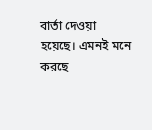বার্তা দেওয়া হয়েছে। এমনই মনে করছে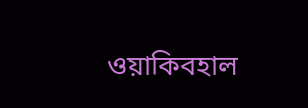ওয়াকিবহাল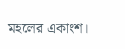মহলের একাংশ।